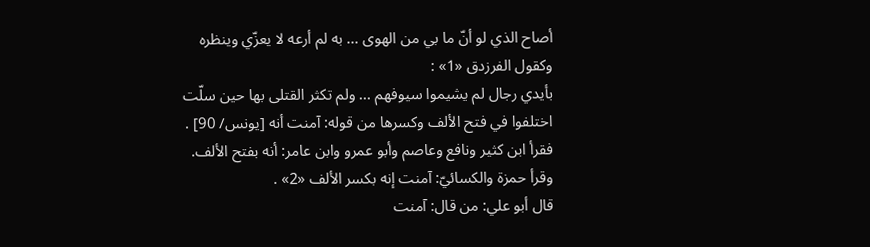أصاح الذي لو أنّ ما بي من الهوى ... به لم أرعه لا يعزّي وينظره
وكقول الفرزدق «1» :
بأيدي رجال لم يشيموا سيوفهم ... ولم تكثر القتلى بها حين سلّت
اختلفوا في فتح الألف وكسرها من قوله: آمنت أنه [يونس/ 90] .
فقرأ ابن كثير ونافع وعاصم وأبو عمرو وابن عامر: أنه بفتح الألف.
وقرأ حمزة والكسائيّ: آمنت إنه بكسر الألف «2» .
قال أبو علي: من قال: آمنت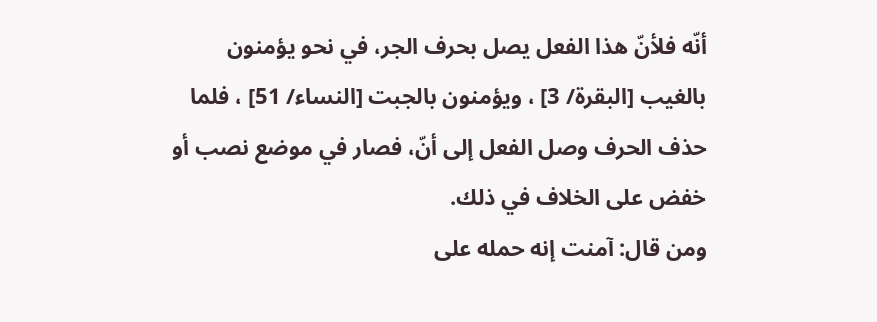أنّه فلأنّ هذا الفعل يصل بحرف الجر، في نحو يؤمنون بالغيب [البقرة/ 3] ، ويؤمنون بالجبت [النساء/ 51] ، فلما حذف الحرف وصل الفعل إلى أنّ، فصار في موضع نصب أو خفض على الخلاف في ذلك.
ومن قال: آمنت إنه حمله على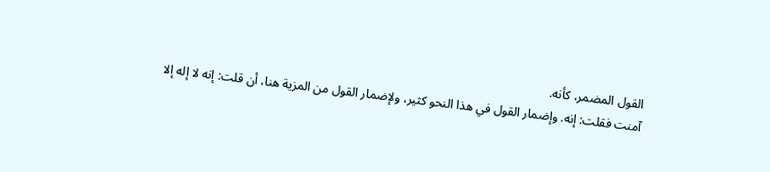القول المضمر، كأنه.
آمنت فقلت: إنه. وإضمار القول في هذا النحو كثير، ولإضمار القول من المزية هنا، أن قلت: إنه لا إله إلا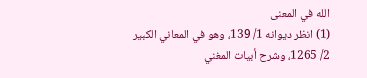الله في المعنى
(1) انظر ديوانه 1/ 139، وهو في المعاني الكبير 2/ 1265، وشرح أبيات المغني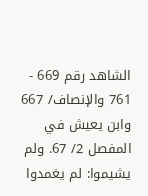الشاهد رقم 669 - 761 والإنصاف/ 667 وابن يعيش في المفصل 2/ 67. ولم يشيموا: لم يغمدوا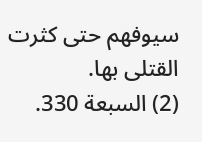سيوفهم حتى كثرت القتلى بها.
(2) السبعة 330.